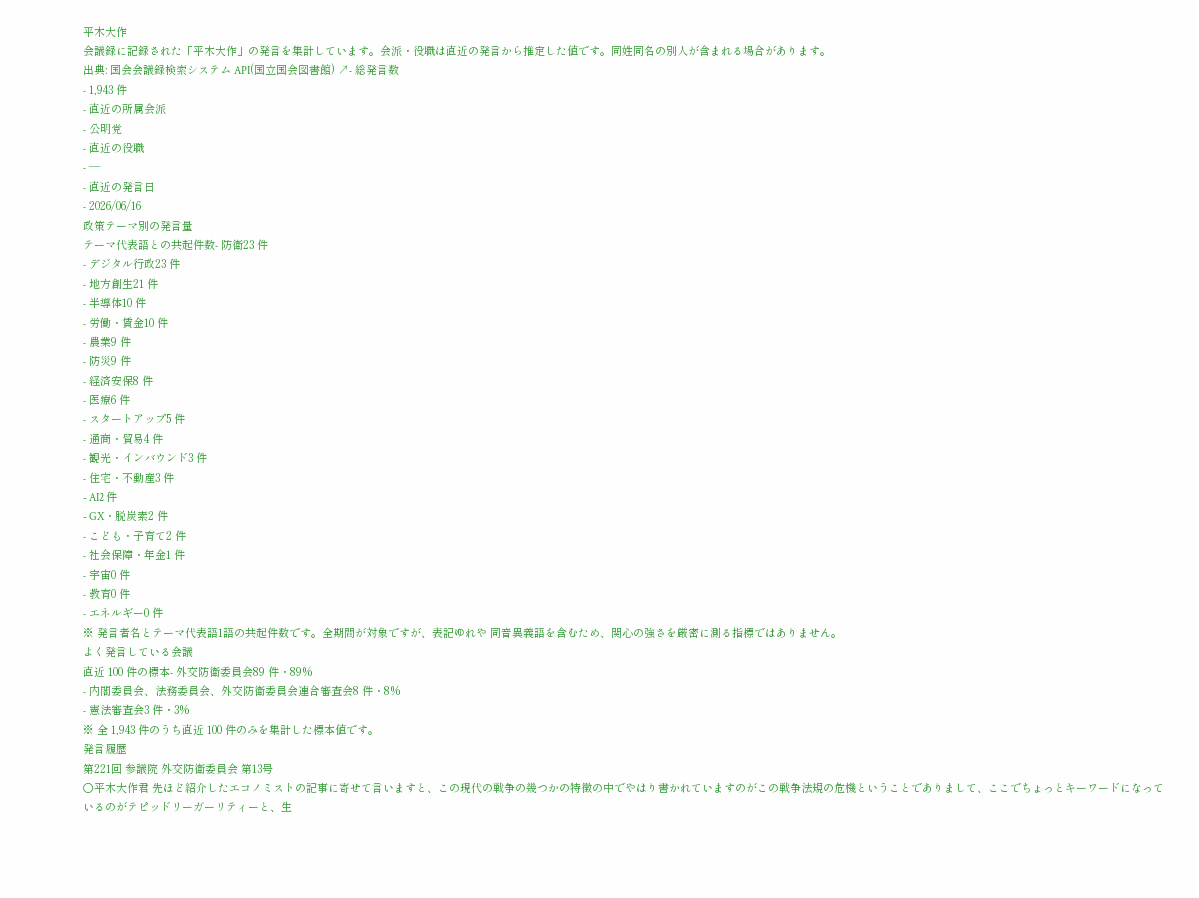平木大作
会議録に記録された「平木大作」の発言を集計しています。会派・役職は直近の発言から推定した値です。同姓同名の別人が含まれる場合があります。
出典: 国会会議録検索システム API(国立国会図書館) ↗- 総発言数
- 1,943 件
- 直近の所属会派
- 公明党
- 直近の役職
- —
- 直近の発言日
- 2026/06/16
政策テーマ別の発言量
テーマ代表語との共起件数- 防衛23 件
- デジタル行政23 件
- 地方創生21 件
- 半導体10 件
- 労働・賃金10 件
- 農業9 件
- 防災9 件
- 経済安保8 件
- 医療6 件
- スタートアップ5 件
- 通商・貿易4 件
- 観光・インバウンド3 件
- 住宅・不動産3 件
- AI2 件
- GX・脱炭素2 件
- こども・子育て2 件
- 社会保障・年金1 件
- 宇宙0 件
- 教育0 件
- エネルギー0 件
※ 発言者名とテーマ代表語1語の共起件数です。全期間が対象ですが、表記ゆれや 同音異義語を含むため、関心の強さを厳密に測る指標ではありません。
よく発言している会議
直近 100 件の標本- 外交防衛委員会89 件・89%
- 内閣委員会、法務委員会、外交防衛委員会連合審査会8 件・8%
- 憲法審査会3 件・3%
※ 全 1,943 件のうち直近 100 件のみを集計した標本値です。
発言履歴
第221回 参議院 外交防衛委員会 第13号
○平木大作君 先ほど紹介したエコノミストの記事に寄せて言いますと、この現代の戦争の幾つかの特徴の中でやはり書かれていますのがこの戦争法規の危機ということでありまして、ここでちょっとキーワードになっているのがテピッドリーガーリティーと、生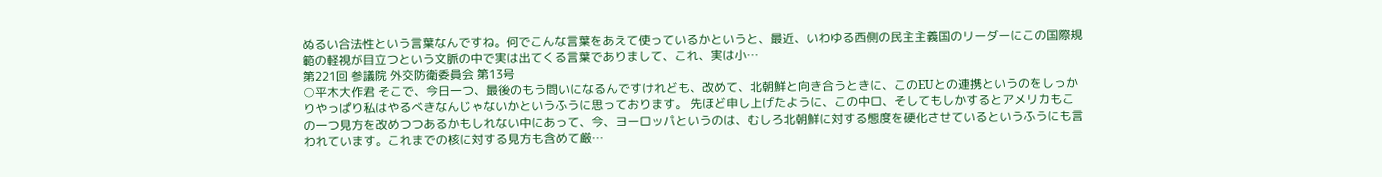ぬるい合法性という言葉なんですね。何でこんな言葉をあえて使っているかというと、最近、いわゆる西側の民主主義国のリーダーにこの国際規範の軽視が目立つという文脈の中で実は出てくる言葉でありまして、これ、実は小…
第221回 参議院 外交防衛委員会 第13号
○平木大作君 そこで、今日一つ、最後のもう問いになるんですけれども、改めて、北朝鮮と向き合うときに、このEUとの連携というのをしっかりやっぱり私はやるべきなんじゃないかというふうに思っております。 先ほど申し上げたように、この中ロ、そしてもしかするとアメリカもこの一つ見方を改めつつあるかもしれない中にあって、今、ヨーロッパというのは、むしろ北朝鮮に対する態度を硬化させているというふうにも言われています。これまでの核に対する見方も含めて厳…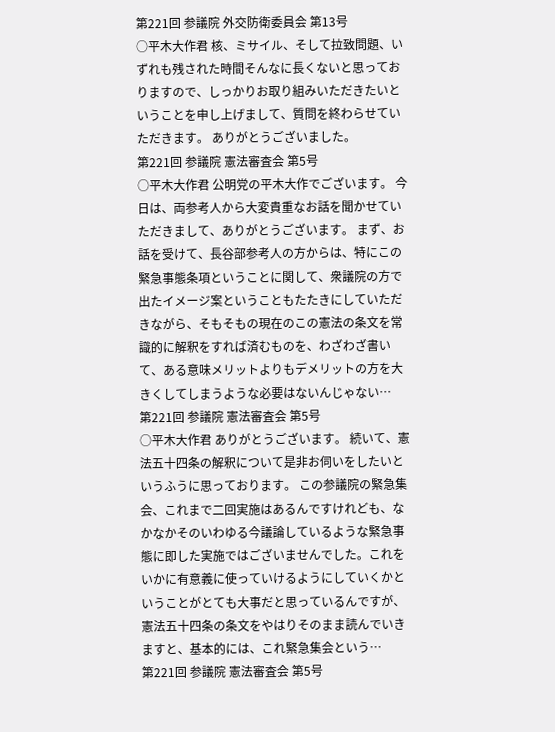第221回 参議院 外交防衛委員会 第13号
○平木大作君 核、ミサイル、そして拉致問題、いずれも残された時間そんなに長くないと思っておりますので、しっかりお取り組みいただきたいということを申し上げまして、質問を終わらせていただきます。 ありがとうございました。
第221回 参議院 憲法審査会 第5号
○平木大作君 公明党の平木大作でございます。 今日は、両参考人から大変貴重なお話を聞かせていただきまして、ありがとうございます。 まず、お話を受けて、長谷部参考人の方からは、特にこの緊急事態条項ということに関して、衆議院の方で出たイメージ案ということもたたきにしていただきながら、そもそもの現在のこの憲法の条文を常識的に解釈をすれば済むものを、わざわざ書いて、ある意味メリットよりもデメリットの方を大きくしてしまうような必要はないんじゃない…
第221回 参議院 憲法審査会 第5号
○平木大作君 ありがとうございます。 続いて、憲法五十四条の解釈について是非お伺いをしたいというふうに思っております。 この参議院の緊急集会、これまで二回実施はあるんですけれども、なかなかそのいわゆる今議論しているような緊急事態に即した実施ではございませんでした。これをいかに有意義に使っていけるようにしていくかということがとても大事だと思っているんですが、憲法五十四条の条文をやはりそのまま読んでいきますと、基本的には、これ緊急集会という…
第221回 参議院 憲法審査会 第5号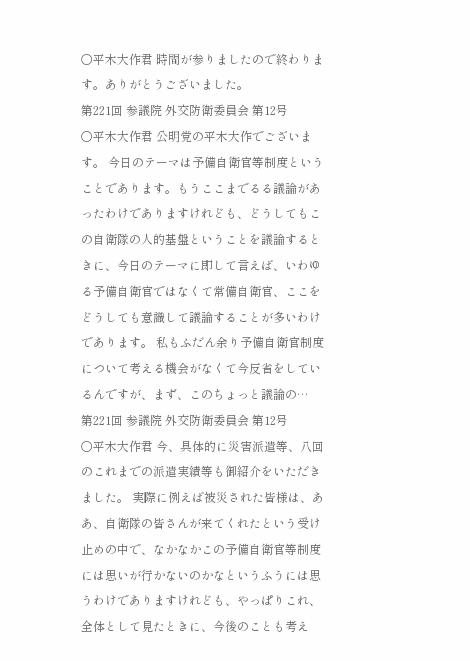○平木大作君 時間が参りましたので終わります。ありがとうございました。
第221回 参議院 外交防衛委員会 第12号
○平木大作君 公明党の平木大作でございます。 今日のテーマは予備自衛官等制度ということであります。もうここまでるる議論があったわけでありますけれども、どうしてもこの自衛隊の人的基盤ということを議論するときに、今日のテーマに即して言えば、いわゆる予備自衛官ではなくて常備自衛官、ここをどうしても意識して議論することが多いわけであります。 私もふだん余り予備自衛官制度について考える機会がなくて今反省をしているんですが、まず、このちょっと議論の…
第221回 参議院 外交防衛委員会 第12号
○平木大作君 今、具体的に災害派遣等、八回のこれまでの派遣実績等も御紹介をいただきました。 実際に例えば被災された皆様は、ああ、自衛隊の皆さんが来てくれたという受け止めの中で、なかなかこの予備自衛官等制度には思いが行かないのかなというふうには思うわけでありますけれども、やっぱりこれ、全体として見たときに、今後のことも考え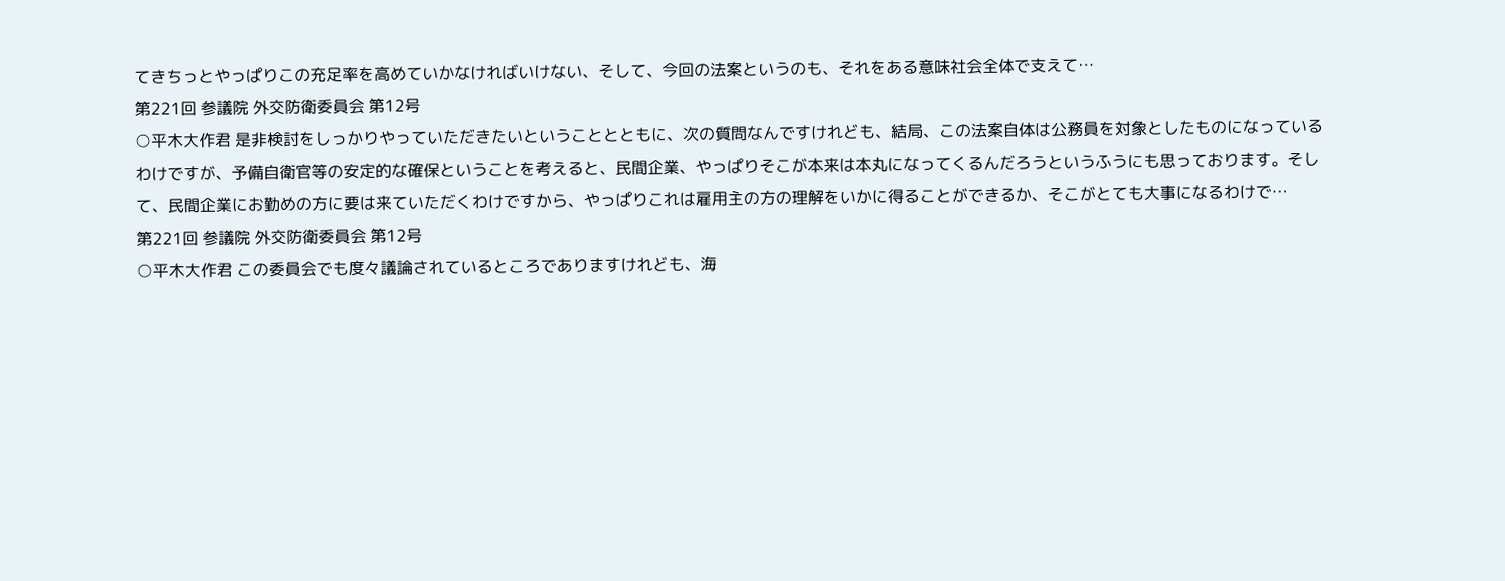てきちっとやっぱりこの充足率を高めていかなければいけない、そして、今回の法案というのも、それをある意味社会全体で支えて…
第221回 参議院 外交防衛委員会 第12号
○平木大作君 是非検討をしっかりやっていただきたいということとともに、次の質問なんですけれども、結局、この法案自体は公務員を対象としたものになっているわけですが、予備自衛官等の安定的な確保ということを考えると、民間企業、やっぱりそこが本来は本丸になってくるんだろうというふうにも思っております。そして、民間企業にお勤めの方に要は来ていただくわけですから、やっぱりこれは雇用主の方の理解をいかに得ることができるか、そこがとても大事になるわけで…
第221回 参議院 外交防衛委員会 第12号
○平木大作君 この委員会でも度々議論されているところでありますけれども、海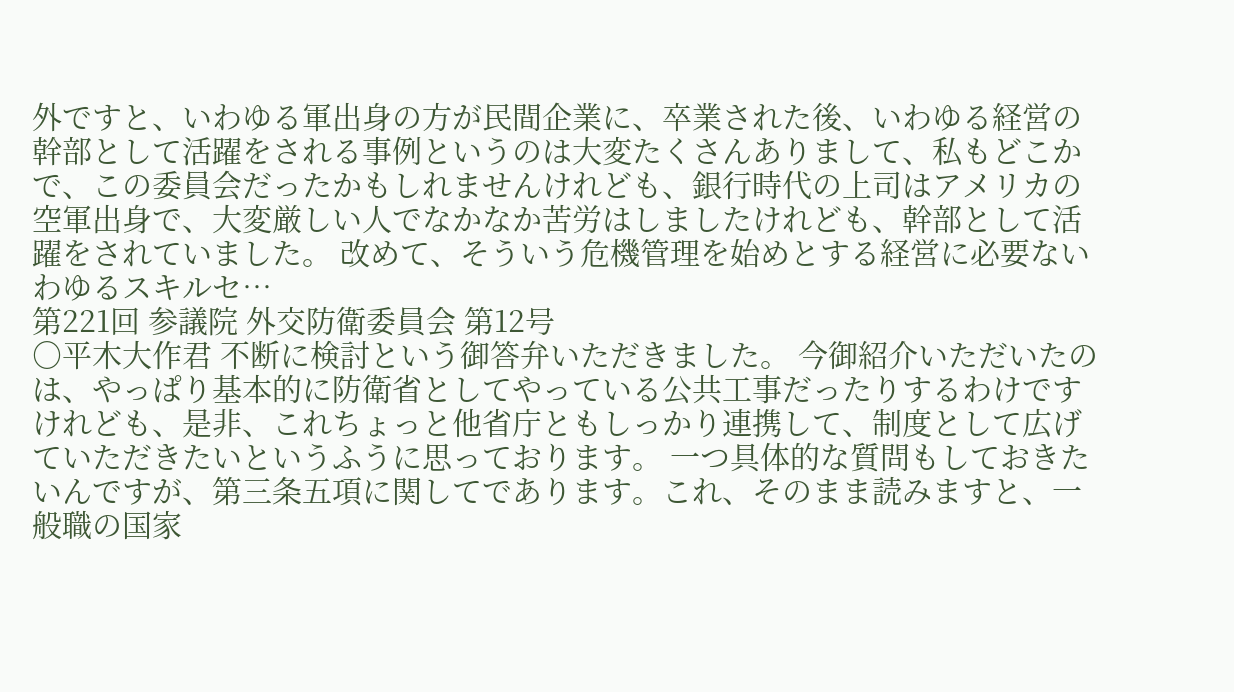外ですと、いわゆる軍出身の方が民間企業に、卒業された後、いわゆる経営の幹部として活躍をされる事例というのは大変たくさんありまして、私もどこかで、この委員会だったかもしれませんけれども、銀行時代の上司はアメリカの空軍出身で、大変厳しい人でなかなか苦労はしましたけれども、幹部として活躍をされていました。 改めて、そういう危機管理を始めとする経営に必要ないわゆるスキルセ…
第221回 参議院 外交防衛委員会 第12号
○平木大作君 不断に検討という御答弁いただきました。 今御紹介いただいたのは、やっぱり基本的に防衛省としてやっている公共工事だったりするわけですけれども、是非、これちょっと他省庁ともしっかり連携して、制度として広げていただきたいというふうに思っております。 一つ具体的な質問もしておきたいんですが、第三条五項に関してであります。これ、そのまま読みますと、一般職の国家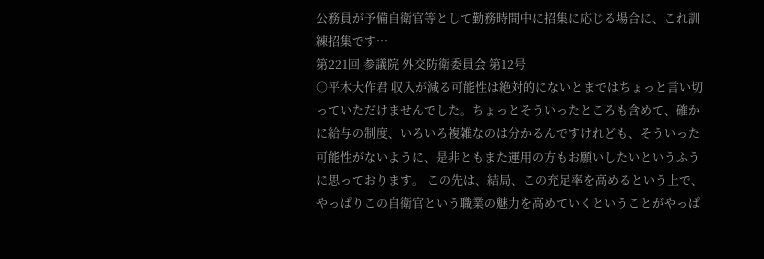公務員が予備自衛官等として勤務時間中に招集に応じる場合に、これ訓練招集です…
第221回 参議院 外交防衛委員会 第12号
○平木大作君 収入が減る可能性は絶対的にないとまではちょっと言い切っていただけませんでした。ちょっとそういったところも含めて、確かに給与の制度、いろいろ複雑なのは分かるんですけれども、そういった可能性がないように、是非ともまた運用の方もお願いしたいというふうに思っております。 この先は、結局、この充足率を高めるという上で、やっぱりこの自衛官という職業の魅力を高めていくということがやっぱ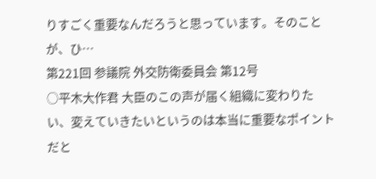りすごく重要なんだろうと思っています。そのことが、ひ…
第221回 参議院 外交防衛委員会 第12号
○平木大作君 大臣のこの声が届く組織に変わりたい、変えていきたいというのは本当に重要なポイントだと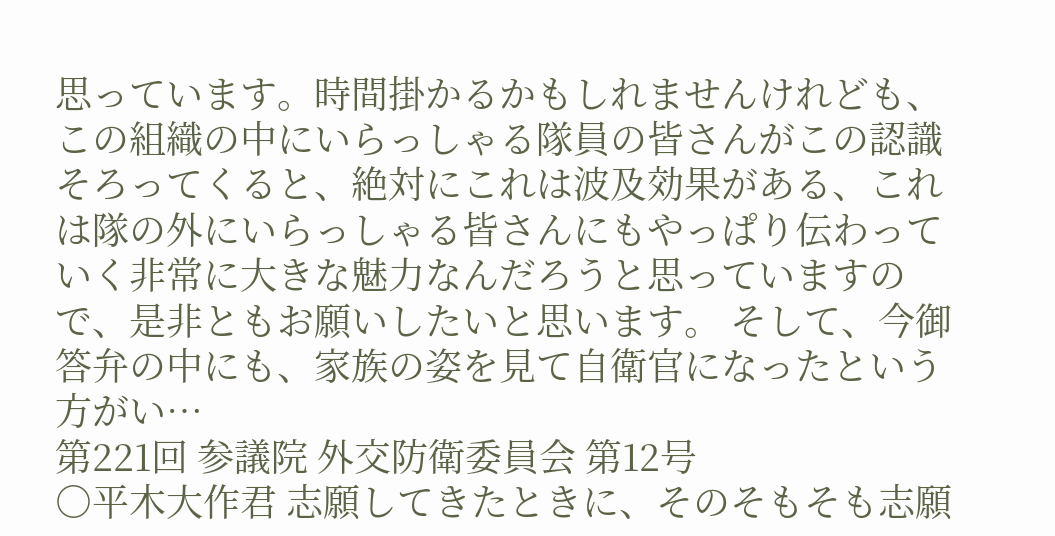思っています。時間掛かるかもしれませんけれども、この組織の中にいらっしゃる隊員の皆さんがこの認識そろってくると、絶対にこれは波及効果がある、これは隊の外にいらっしゃる皆さんにもやっぱり伝わっていく非常に大きな魅力なんだろうと思っていますので、是非ともお願いしたいと思います。 そして、今御答弁の中にも、家族の姿を見て自衛官になったという方がい…
第221回 参議院 外交防衛委員会 第12号
○平木大作君 志願してきたときに、そのそもそも志願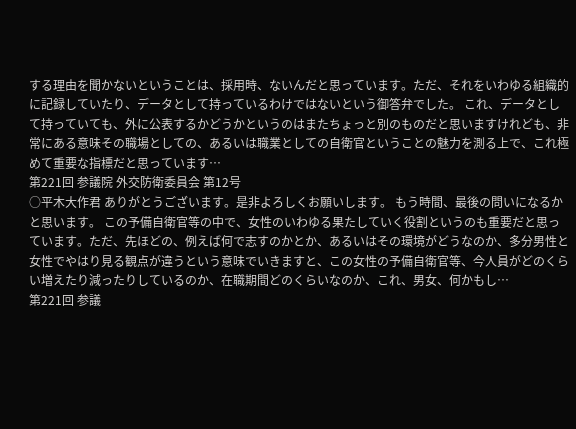する理由を聞かないということは、採用時、ないんだと思っています。ただ、それをいわゆる組織的に記録していたり、データとして持っているわけではないという御答弁でした。 これ、データとして持っていても、外に公表するかどうかというのはまたちょっと別のものだと思いますけれども、非常にある意味その職場としての、あるいは職業としての自衛官ということの魅力を測る上で、これ極めて重要な指標だと思っています…
第221回 参議院 外交防衛委員会 第12号
○平木大作君 ありがとうございます。是非よろしくお願いします。 もう時間、最後の問いになるかと思います。 この予備自衛官等の中で、女性のいわゆる果たしていく役割というのも重要だと思っています。ただ、先ほどの、例えば何で志すのかとか、あるいはその環境がどうなのか、多分男性と女性でやはり見る観点が違うという意味でいきますと、この女性の予備自衛官等、今人員がどのくらい増えたり減ったりしているのか、在職期間どのくらいなのか、これ、男女、何かもし…
第221回 参議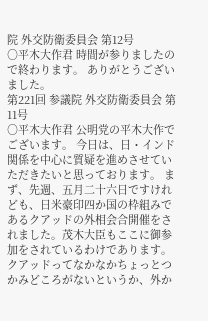院 外交防衛委員会 第12号
○平木大作君 時間が参りましたので終わります。 ありがとうございました。
第221回 参議院 外交防衛委員会 第11号
○平木大作君 公明党の平木大作でございます。 今日は、日・インド関係を中心に質疑を進めさせていただきたいと思っております。 まず、先週、五月二十六日ですけれども、日米豪印四か国の枠組みであるクアッドの外相会合開催をされました。茂木大臣もここに御参加をされているわけであります。 クアッドってなかなかちょっとつかみどころがないというか、外か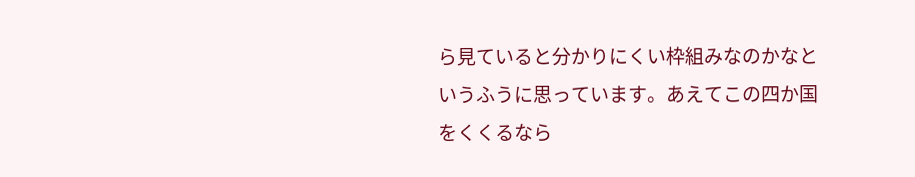ら見ていると分かりにくい枠組みなのかなというふうに思っています。あえてこの四か国をくくるなら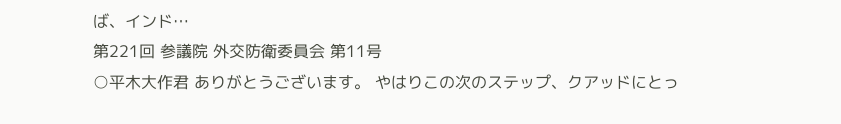ば、インド…
第221回 参議院 外交防衛委員会 第11号
○平木大作君 ありがとうございます。 やはりこの次のステップ、クアッドにとっ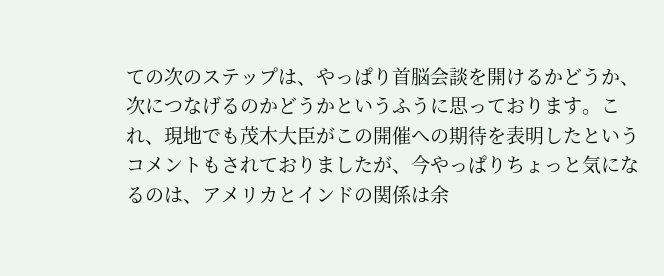ての次のステップは、やっぱり首脳会談を開けるかどうか、次につなげるのかどうかというふうに思っております。これ、現地でも茂木大臣がこの開催への期待を表明したというコメントもされておりましたが、今やっぱりちょっと気になるのは、アメリカとインドの関係は余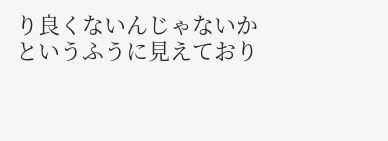り良くないんじゃないかというふうに見えており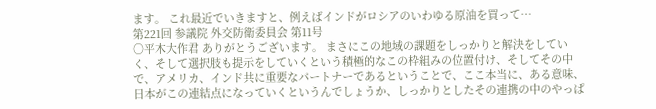ます。 これ最近でいきますと、例えばインドがロシアのいわゆる原油を買って…
第221回 参議院 外交防衛委員会 第11号
○平木大作君 ありがとうございます。 まさにこの地域の課題をしっかりと解決をしていく、そして選択肢も提示をしていくという積極的なこの枠組みの位置付け、そしてその中で、アメリカ、インド共に重要なパートナーであるということで、ここ本当に、ある意味、日本がこの連結点になっていくというんでしょうか、しっかりとしたその連携の中のやっぱ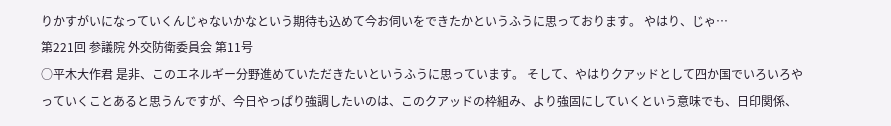りかすがいになっていくんじゃないかなという期待も込めて今お伺いをできたかというふうに思っております。 やはり、じゃ…
第221回 参議院 外交防衛委員会 第11号
○平木大作君 是非、このエネルギー分野進めていただきたいというふうに思っています。 そして、やはりクアッドとして四か国でいろいろやっていくことあると思うんですが、今日やっぱり強調したいのは、このクアッドの枠組み、より強固にしていくという意味でも、日印関係、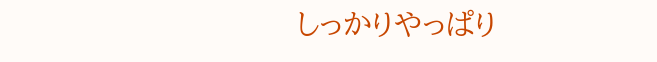しっかりやっぱり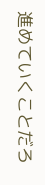進めていくことだろ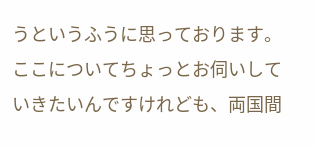うというふうに思っております。 ここについてちょっとお伺いしていきたいんですけれども、両国間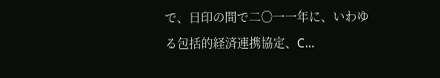で、日印の間で二〇一一年に、いわゆる包括的経済連携協定、C…